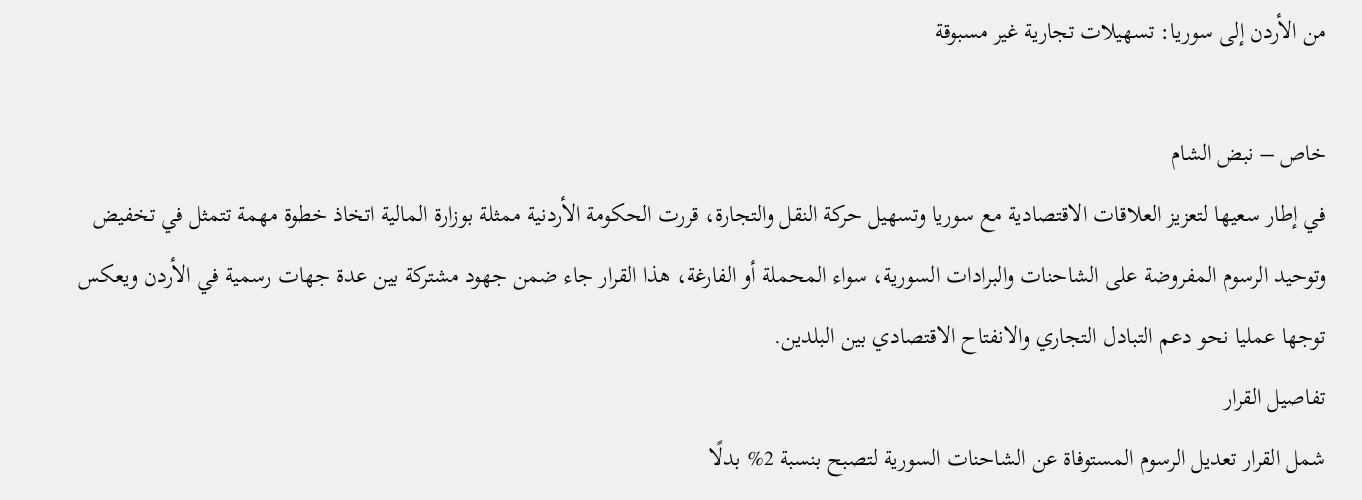من الأردن إلى سوريا: تسهيلات تجارية غير مسبوقة

خاص – نبض الشام
في إطار سعيها لتعزيز العلاقات الاقتصادية مع سوريا وتسهيل حركة النقل والتجارة، قررت الحكومة الأردنية ممثلة بوزارة المالية اتخاذ خطوة مهمة تتمثل في تخفيض وتوحيد الرسوم المفروضة على الشاحنات والبرادات السورية، سواء المحملة أو الفارغة، هذا القرار جاء ضمن جهود مشتركة بين عدة جهات رسمية في الأردن ويعكس توجها عمليا نحو دعم التبادل التجاري والانفتاح الاقتصادي بين البلدين.
تفاصيل القرار
شمل القرار تعديل الرسوم المستوفاة عن الشاحنات السورية لتصبح بنسبة 2% بدلًا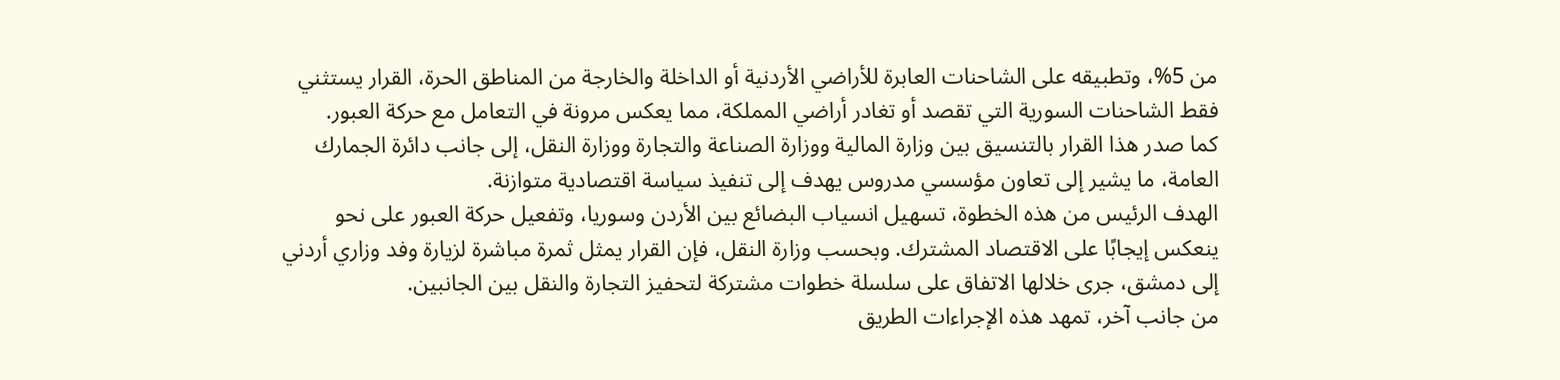من 5%، وتطبيقه على الشاحنات العابرة للأراضي الأردنية أو الداخلة والخارجة من المناطق الحرة، القرار يستثني فقط الشاحنات السورية التي تقصد أو تغادر أراضي المملكة، مما يعكس مرونة في التعامل مع حركة العبور.
كما صدر هذا القرار بالتنسيق بين وزارة المالية ووزارة الصناعة والتجارة ووزارة النقل، إلى جانب دائرة الجمارك العامة، ما يشير إلى تعاون مؤسسي مدروس يهدف إلى تنفيذ سياسة اقتصادية متوازنة.
الهدف الرئيس من هذه الخطوة، تسهيل انسياب البضائع بين الأردن وسوريا، وتفعيل حركة العبور على نحو ينعكس إيجابًا على الاقتصاد المشترك. وبحسب وزارة النقل، فإن القرار يمثل ثمرة مباشرة لزيارة وفد وزاري أردني إلى دمشق، جرى خلالها الاتفاق على سلسلة خطوات مشتركة لتحفيز التجارة والنقل بين الجانبين.
من جانب آخر، تمهد هذه الإجراءات الطريق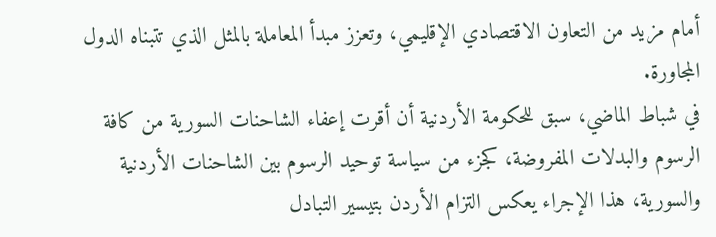أمام مزيد من التعاون الاقتصادي الإقليمي، وتعزز مبدأ المعاملة بالمثل الذي تتبناه الدول المجاورة.
في شباط الماضي، سبق للحكومة الأردنية أن أقرت إعفاء الشاحنات السورية من كافة الرسوم والبدلات المفروضة، كجزء من سياسة توحيد الرسوم بين الشاحنات الأردنية والسورية، هذا الإجراء يعكس التزام الأردن بتيسير التبادل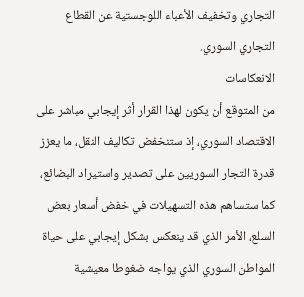التجاري وتخفيف الأعباء اللوجستية عن القطاع التجاري السوري.
الانعكاسات
من المتوقع أن يكون لهذا القرار أثر إيجابي مباشر على الاقتصاد السوري، إذ ستنخفض تكاليف النقل، ما يعزز قدرة التجار السوريين على تصدير واستيراد البضائع، كما ستساهم هذه التسهيلات في خفض أسعار بعض السلع، الأمر الذي قد ينعكس بشكل إيجابي على حياة المواطن السوري الذي يواجه ضغوطا معيشية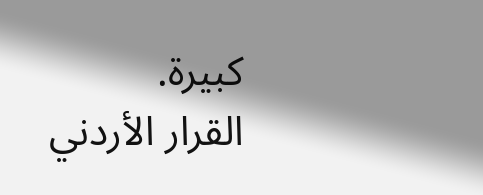كبيرة.
القرار الأردني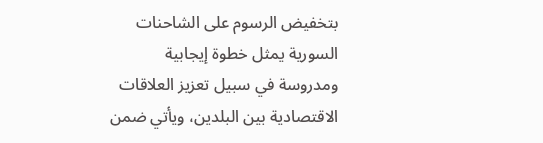بتخفيض الرسوم على الشاحنات السورية يمثل خطوة إيجابية ومدروسة في سبيل تعزيز العلاقات الاقتصادية بين البلدين، ويأتي ضمن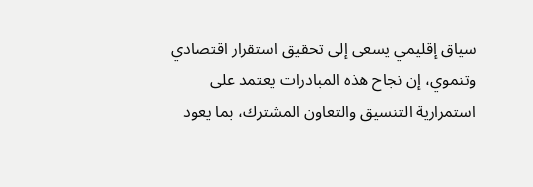سياق إقليمي يسعى إلى تحقيق استقرار اقتصادي وتنموي، إن نجاح هذه المبادرات يعتمد على استمرارية التنسيق والتعاون المشترك، بما يعود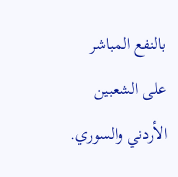بالنفع المباشر على الشعبين الأردني والسوري.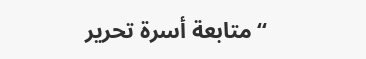“متابعة أسرة تحرير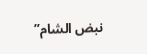نبض الشام”